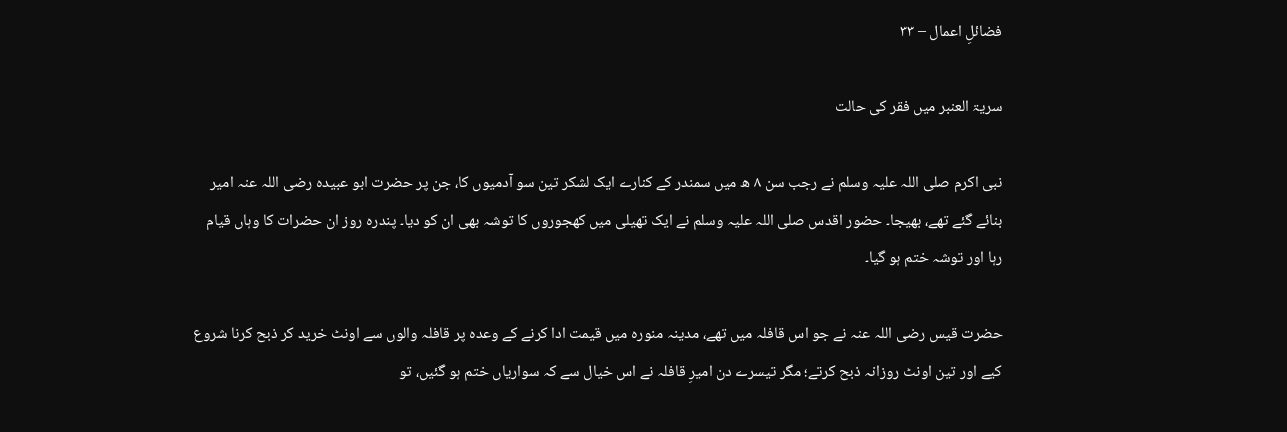فضائلِ اعمال – ۳۳

سریۃ العنبر میں فقر کی حالت

نبی اکرم صلی اللہ علیہ وسلم نے رجب سن ۸ ھ میں سمندر کے کنارے ایک لشکر تین سو آدمیوں کا، جن پر حضرت ابو عبیدہ رضی اللہ عنہ امیر بنائے گئے تھے، بھیجا۔ حضور اقدس صلی اللہ علیہ وسلم نے ایک تھیلی میں کھجوروں کا توشہ بھی ان کو دیا۔ پندرہ روز ان حضرات کا وہاں قیام رہا اور توشہ ختم ہو گیا۔

حضرت قیس رضی اللہ عنہ نے جو اس قافلہ میں تھے، مدینہ منورہ میں قیمت ادا کرنے کے وعدہ پر قافلہ والوں سے اونٹ خرید کر ذبح کرنا شروع کیے اور تین اونٹ روزانہ ذبح کرتے؛ مگر تیسرے دن امیرِ قافلہ نے اس خیال سے کہ سواریاں ختم ہو گئیں، تو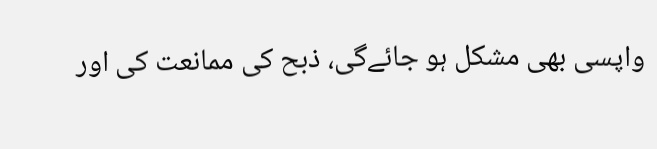واپسی بھی مشکل ہو جائےگی، ذبح کی ممانعت کی اور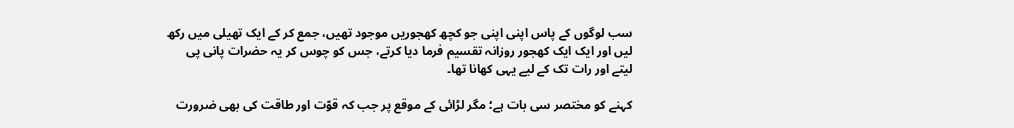سب لوگوں کے پاس اپنی اپنی جو کچھ کھجوریں موجود تھیں، جمع کر کے ایک تھیلی میں رکھ لیں اور ایک ایک کھجور روزانہ تقسیم فرما دیا کرتے، جس کو چوس کر یہ حضرات پانی پی لیتے اور رات تک کے لیے یہی کھانا تھا۔

کہنے کو مختصر سی بات ہے؛ مگر لڑائی کے موقع پر جب کہ قوّت اور طاقت کی بھی ضرورت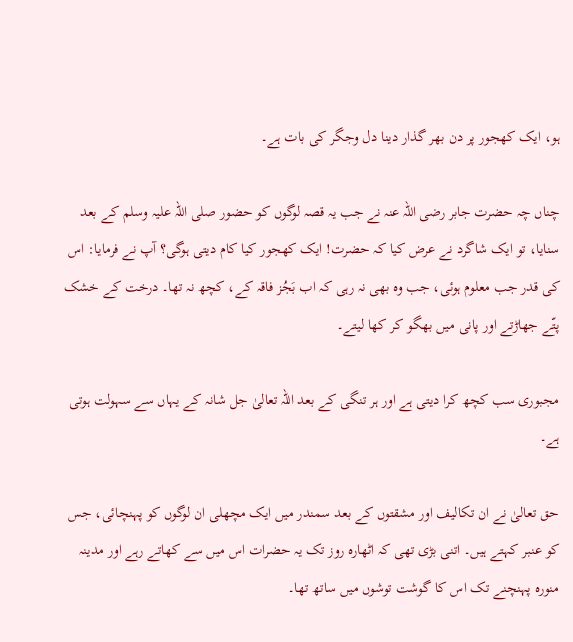ہو، ایک کھجور پر دن بھر گذار دینا دل وجگر کی بات ہے۔

چناں چہ حضرت جابر رضی اللہ عنہ نے جب یہ قصہ لوگوں کو حضور صلی اللہ علیہ وسلم کے بعد سنایا، تو ایک شاگرد نے عرض کیا کہ حضرت! ایک کھجور کیا کام دیتی ہوگی؟ آپ نے فرمایا: اس کی قدر جب معلوم ہوئی، جب وہ بھی نہ رہی کہ اب بَجُز فاقہ کے، کچھ نہ تھا۔ درخت کے خشک پتّے جھاڑتے اور پانی میں بھگو کر کھا لیتے۔

مجبوری سب کچھ کرا دیتی ہے اور ہر تنگی کے بعد اللہ تعالیٰ جل شانہ کے یہاں سے سہولت ہوتی ہے۔

حق تعالیٰ نے ان تکالیف اور مشقتوں کے بعد سمندر میں ایک مچھلی ان لوگوں کو پہنچائی، جس کو عنبر کہتے ہیں۔ اتنی بڑی تھی کہ اٹھارہ روز تک یہ حضرات اس میں سے کھاتے رہے اور مدینہ منورہ پہنچنے تک اس کا گوشت توشوں میں ساتھ تھا۔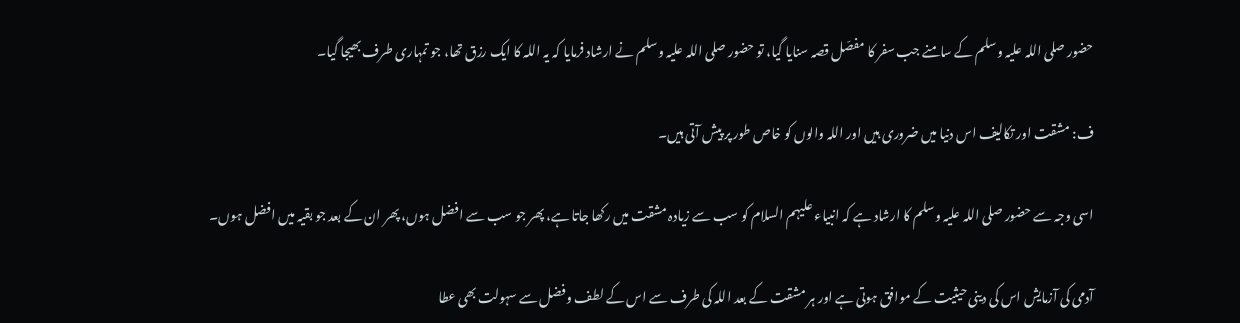حضور صلی اللہ علیہ وسلم کے سامنے جب سفر کا مفصّل قصہ سنایا گیا، تو حضور صلی اللہ علیہ وسلم نے ارشاد فرمایا کہ یہ اللہ کا ایک رزق تھا، جو تمہاری طرف بھیجا گیا۔

ف: مشقت اور تکالیف اس دنیا میں ضروری ہیں اور اللہ والوں کو خاص طور پر پیش آتی ہیں۔

اسی وجہ سے حضور صلی اللہ علیہ وسلم کا ارشاد ہے کہ انبیاء علیہم السلام کو سب سے زیادہ مشقت میں رکھا جاتا ہے، پھر جو سب سے افضل ہوں، پھر ان کے بعد جو بقیہ میں افضل ہوں۔

آدمی کی آزمایش اس کی دینی حیثیت کے موافق ہوتی ہے اور ہر مشقت کے بعد اللہ کی طرف سے اس کے لطف وفضل سے سہولت بھی عطا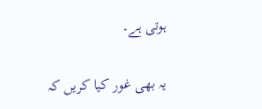ہوتی ہے۔

یہ بھی غور کیا کریں کہ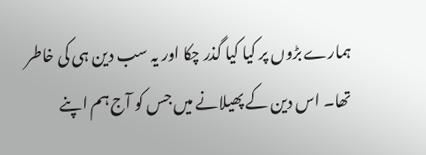ہمارے بڑوں پر کیا کیا گذر چکا اور یہ سب دین ہی کی خاطر تھا۔ اس دین کے پھیلانے میں جس کو آج ہم اپنے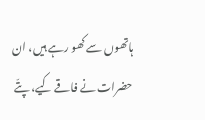ہاتھوں سے کھو رہے ہیں، ان حضرات نے فاقے کیے، پتّے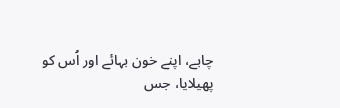چابے، اپنے خون بہائے اور اُس کو پھیلایا، جس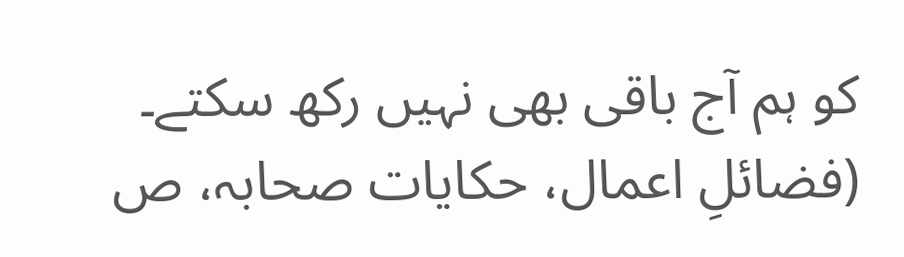کو ہم آج باقی بھی نہیں رکھ سکتے۔ (فضائلِ اعمال، حکایات صحابہ، ص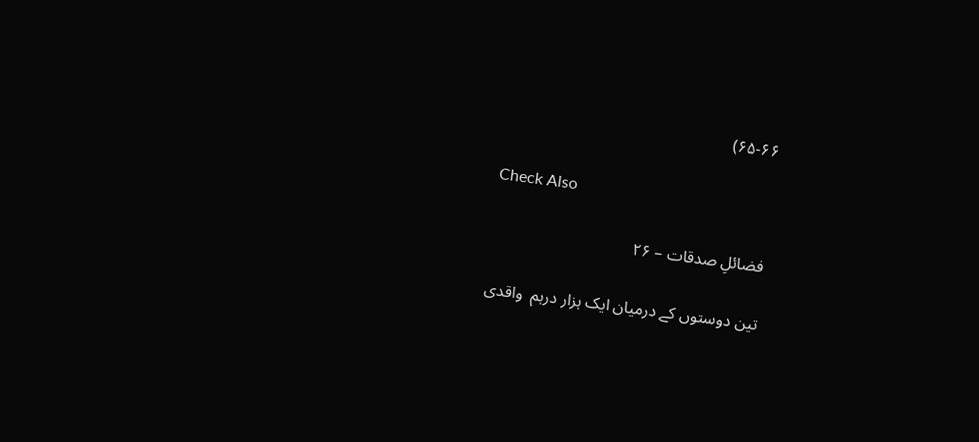۶۵-۶۶)

Check Also

فضائلِ صدقات – ۲۶

تین دوستوں کے درمیان ایک ہزار درہم  واقدی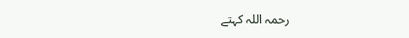رحمہ اللہ کہتے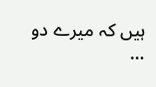ہیں کہ میرے دو …